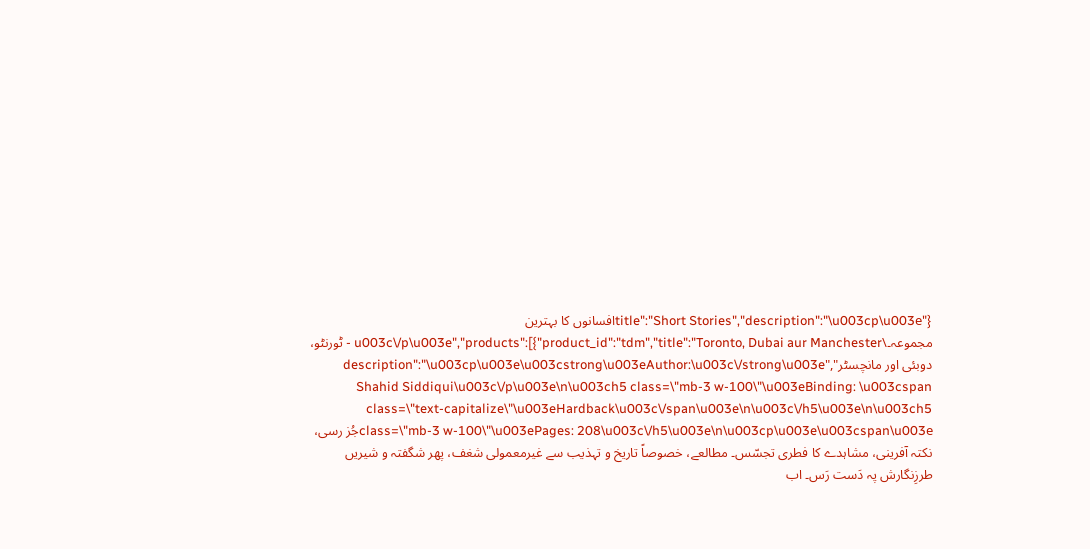{"title":"Short Stories","description":"\u003cp\u003eافسانوں کا بہترین مجموعہ۔\u003c\/p\u003e","products":[{"product_id":"tdm","title":"Toronto, Dubai aur Manchester - ٹورنٹو، دوبئی اور مانچسٹر","description":"\u003cp\u003e\u003cstrong\u003eAuthor:\u003c\/strong\u003e Shahid Siddiqui\u003c\/p\u003e\n\u003ch5 class=\"mb-3 w-100\"\u003eBinding: \u003cspan class=\"text-capitalize\"\u003eHardback\u003c\/span\u003e\n\u003c\/h5\u003e\n\u003ch5 class=\"mb-3 w-100\"\u003ePages: 208\u003c\/h5\u003e\n\u003cp\u003e\u003cspan\u003eجُز رسی، نکتہ آفرینی، مشاہدے کا فطری تجسّس۔ مطالعے، خصوصاً تاریخ و تہذیب سے غیرمعمولی شغف، پھر شگفتہ و شیریں طرزِنگارش پہ دَست رَس۔ اب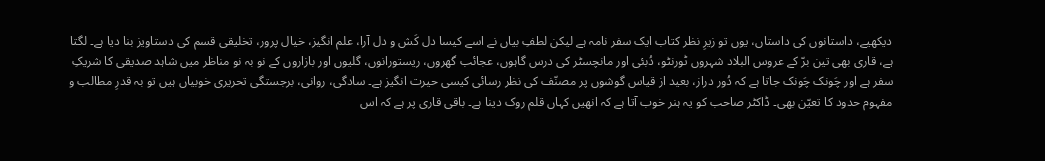دیکھیے، داستانوں کی داستاں، یوں تو زیرِ نظر کتاب ایک سفر نامہ ہے لیکن لطفِ بیاں نے اسے کیسا دل کَش و دل آرا، علم انگیز، خیال پرور، تخلیقی قسم کی دستاویز بنا دیا ہے۔ لگتا ہے، قاری بھی تین برّ کے عروس البلاد شہروں ٹورنٹو، دُبئی اور مانچسٹر کی درس گاہوں، عجائب گھروں، ریستورانوں، گلیوں اور بازاروں کے نو بہ نو مناظر میں شاہد صدیقی کا شریکِ سفر ہے اور چَونک چَونک جاتا ہے کہ دُور دراز، بعید از قیاس گوشوں پر مصنّف کی نظر رسائی کیسی حیرت انگیز ہے۔ سادگی، روانی، برجستگی تحریری خوبیاں ہیں تو بہ قدرِ مطالب و مفہوم حدود کا تعیّن بھی۔ ڈاکٹر صاحب کو یہ ہنر خوب آتا ہے کہ انھیں کہاں قلم روک دینا ہے۔ باقی قاری پر ہے کہ اس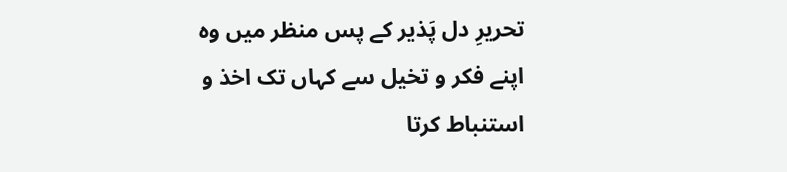تحریرِ دل پَذیر کے پس منظر میں وہ اپنے فکر و تخیل سے کہاں تک اخذ و استنباط کرتا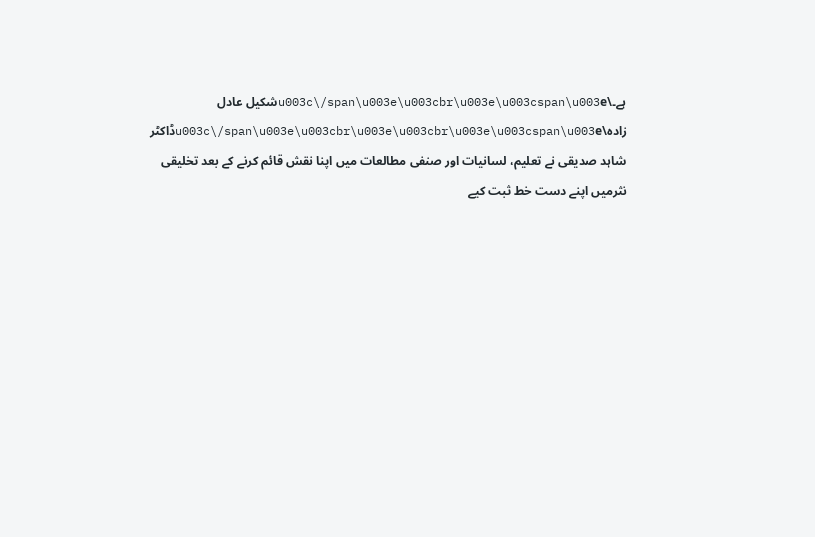ہے۔\u003c\/span\u003e\u003cbr\u003e\u003cspan\u003eشکیل عادل زادہ\u003c\/span\u003e\u003cbr\u003e\u003cbr\u003e\u003cspan\u003eڈاکٹر شاہد صدیقی نے تعلیم، لسانیات اور صنفی مطالعات میں اپنا نقش قائم کرنے کے بعد تخلیقی نثرمیں اپنے دست خط ثبت کیے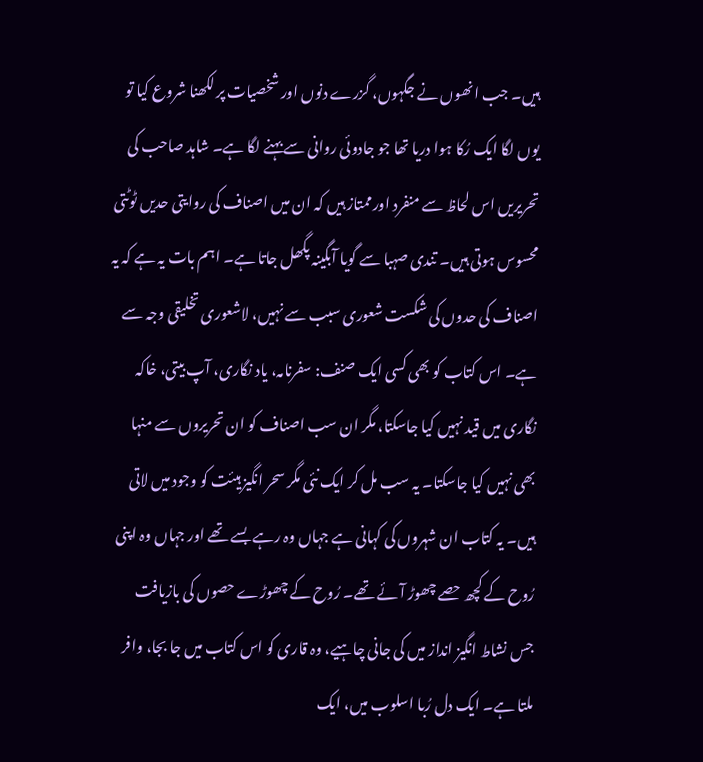ہیں۔ جب انھوں نے جگہوں، گزرے دنوں اور شخصیات پر لکھنا شروع کیا تو یوں لگا ایک رُکا ہوا دریا تھا جو جادوئی روانی سے بہنے لگا ہے۔ شاہد صاحب کی تحریریں اس لحاظ سے منفرد اورممتاز ہیں کہ ان میں اصناف کی روایتی حدیں ٹوٹتی محسوس ہوتی ہیں۔ تندی صہبا سے گویا آبگینہ پگھل جاتا ہے۔ اہم بات یہ ہے کہ یہ اصناف کی حدوں کی شکست شعوری سبب سے نہیں، لاشعوری تخلیقی وجہ سے ہے۔ اس کتاب کو بھی کسی ایک صنف: سفرنامہ، یاد نگاری، آپ بیتی، خاکہ نگاری میں قید نہیں کیا جاسکتا، مگر ان سب اصناف کو ان تحریروں سے منہا بھی نہیں کیا جاسکتا۔ یہ سب مل کر ایک نئی مگر سحر انگیز ہیئت کو وجود میں لاتی ہیں۔ یہ کتاب ان شہروں کی کہانی ہے جہاں وہ رہے بسے تھے اور جہاں وہ اپنی رُوح کے کچھ حصے چھوڑ آئے تھے۔ رُوح کے چھوڑے حصوں کی بازیافت جس نشاط انگیز انداز میں کی جانی چاہیے، وہ قاری کو اس کتاب میں جا بجا، وافر ملتا ہے۔ ایک دل رُبا اسلوب میں، ایک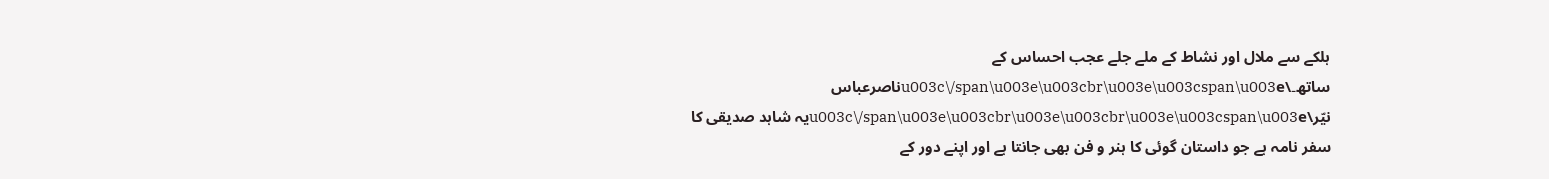ہلکے سے ملال اور نشاط کے ملے جلے عجب احساس کے ساتھ۔\u003c\/span\u003e\u003cbr\u003e\u003cspan\u003eناصرعباس نیّر\u003c\/span\u003e\u003cbr\u003e\u003cbr\u003e\u003cspan\u003eیہ شاہد صدیقی کا سفر نامہ ہے جو داستان گوئی کا ہنر و فن بھی جانتا ہے اور اپنے دور کے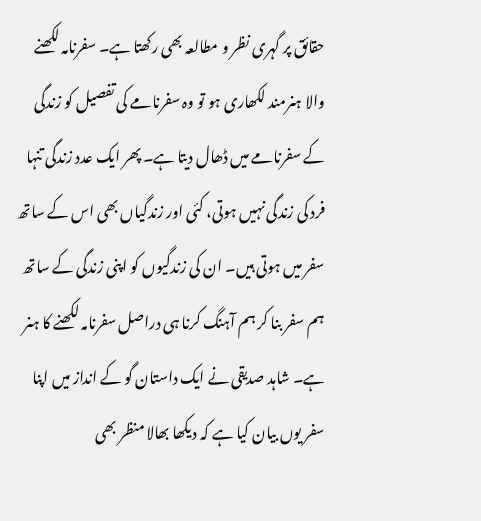حقائق پر گہری نظر و مطالعہ بھی رکھتا ہے۔ سفرنامہ لکھنے والا ہنرمند لکھاری ہو تو وہ سفرنامے کی تفصیل کو زندگی کے سفرنامے میں ڈھال دیتا ہے۔ پھر ایک عدد زندگی تنہا فرد کی زندگی نہیں ہوتی، کئی اور زندگیاں بھی اس کے ساتھ سفر میں ہوتی ہیں۔ ان کی زندگیوں کو اپنی زندگی کے ساتھ ہم سفر بنا کر ہم آہنگ کرنا ہی دراصل سفرنامہ لکھنے کا ہنر ہے۔ شاہد صدیقی نے ایک داستان گو کے انداز میں اپنا سفر یوں بیان کیا ہے کہ دیکھا بھالا منظر بھی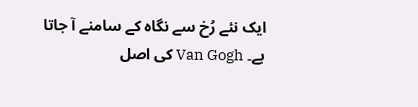ایک نئے رُخ سے نگاہ کے سامنے آ جاتا ہے۔ Van Gogh کی اصل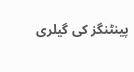پینٹنگز کی گیلری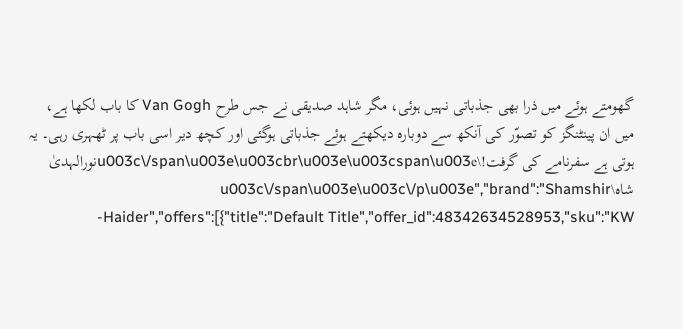گھومتے ہوئے میں ذرا بھی جذباتی نہیں ہوئی، مگر شاہد صدیقی نے جس طرح Van Gogh کا باب لکھا ہے، میں ان پینٹنگز کو تصوّر کی آنکھ سے دوبارہ دیکھتے ہوئے جذباتی ہوگئی اور کچھ دیر اسی باب پر ٹھہری رہی۔ یہ ہوتی ہے سفرنامے کی گرفت!\u003c\/span\u003e\u003cbr\u003e\u003cspan\u003eنورالہدیٰ شاہ\u003c\/span\u003e\u003c\/p\u003e","brand":"Shamshir Haider","offers":[{"title":"Default Title","offer_id":48342634528953,"sku":"KW-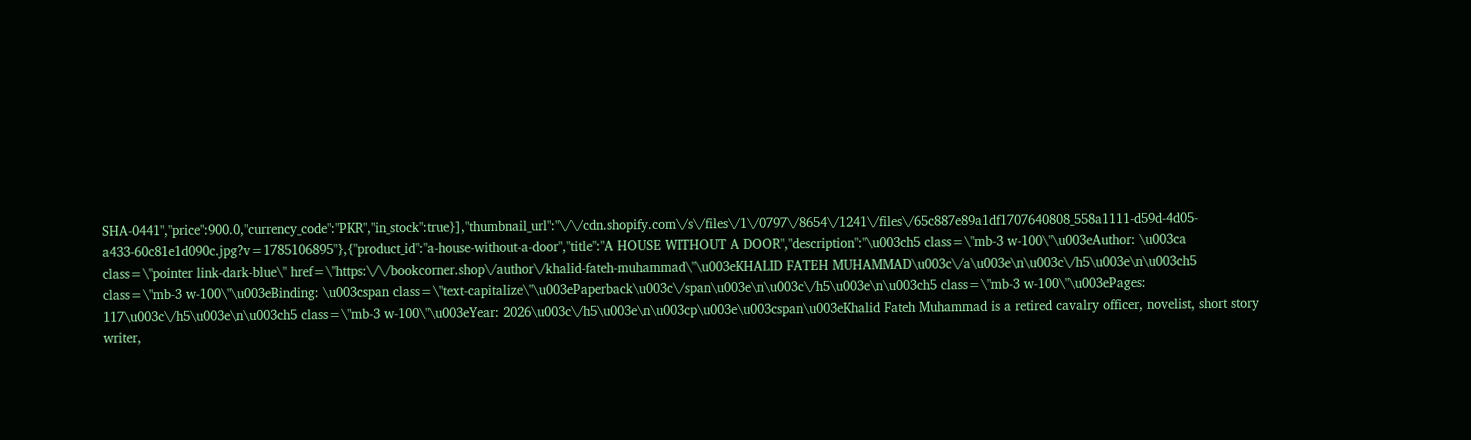SHA-0441","price":900.0,"currency_code":"PKR","in_stock":true}],"thumbnail_url":"\/\/cdn.shopify.com\/s\/files\/1\/0797\/8654\/1241\/files\/65c887e89a1df1707640808_558a1111-d59d-4d05-a433-60c81e1d090c.jpg?v=1785106895"},{"product_id":"a-house-without-a-door","title":"A HOUSE WITHOUT A DOOR","description":"\u003ch5 class=\"mb-3 w-100\"\u003eAuthor: \u003ca class=\"pointer link-dark-blue\" href=\"https:\/\/bookcorner.shop\/author\/khalid-fateh-muhammad\"\u003eKHALID FATEH MUHAMMAD\u003c\/a\u003e\n\u003c\/h5\u003e\n\u003ch5 class=\"mb-3 w-100\"\u003eBinding: \u003cspan class=\"text-capitalize\"\u003ePaperback\u003c\/span\u003e\n\u003c\/h5\u003e\n\u003ch5 class=\"mb-3 w-100\"\u003ePages: 117\u003c\/h5\u003e\n\u003ch5 class=\"mb-3 w-100\"\u003eYear: 2026\u003c\/h5\u003e\n\u003cp\u003e\u003cspan\u003eKhalid Fateh Muhammad is a retired cavalry officer, novelist, short story writer,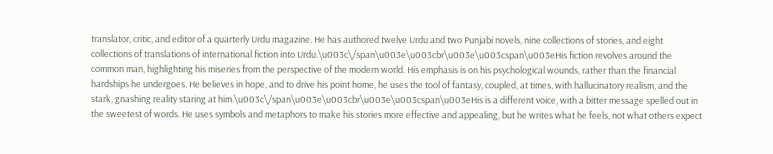translator, critic, and editor of a quarterly Urdu magazine. He has authored twelve Urdu and two Punjabi novels, nine collections of stories, and eight collections of translations of international fiction into Urdu.\u003c\/span\u003e\u003cbr\u003e\u003cspan\u003eHis fiction revolves around the common man, highlighting his miseries from the perspective of the modern world. His emphasis is on his psychological wounds, rather than the financial hardships he undergoes. He believes in hope, and to drive his point home, he uses the tool of fantasy, coupled, at times, with hallucinatory realism, and the stark, gnashing reality staring at him.\u003c\/span\u003e\u003cbr\u003e\u003cspan\u003eHis is a different voice, with a bitter message spelled out in the sweetest of words. He uses symbols and metaphors to make his stories more effective and appealing, but he writes what he feels, not what others expect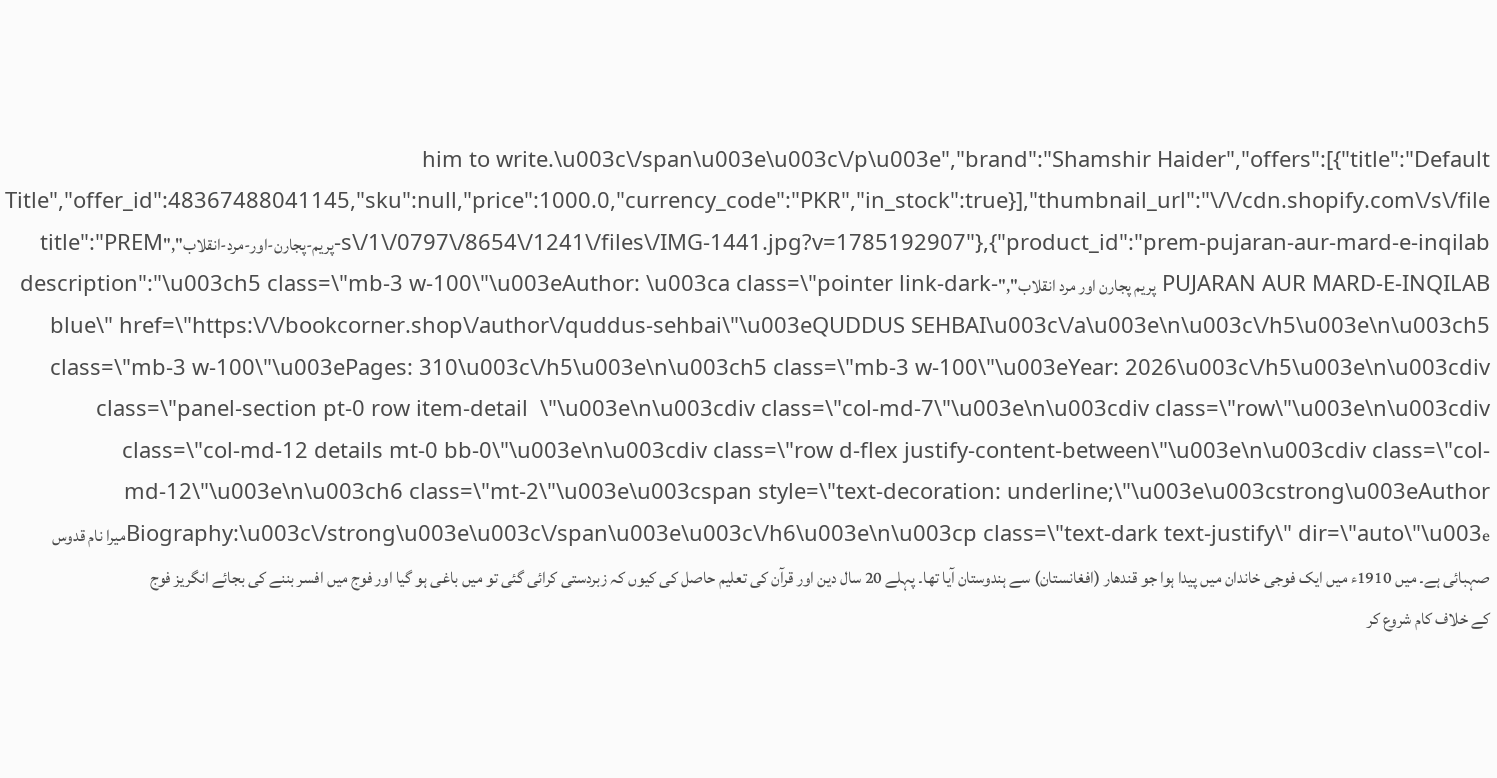him to write.\u003c\/span\u003e\u003c\/p\u003e","brand":"Shamshir Haider","offers":[{"title":"Default Title","offer_id":48367488041145,"sku":null,"price":1000.0,"currency_code":"PKR","in_stock":true}],"thumbnail_url":"\/\/cdn.shopify.com\/s\/files\/1\/0797\/8654\/1241\/files\/IMG-1441.jpg?v=1785192907"},{"product_id":"prem-pujaran-aur-mard-e-inqilab-پریم-پجارن-اور-مرد-انقلاب","title":"PREM PUJARAN AUR MARD-E-INQILAB پریم پجارن اور مرد انقلاب","description":"\u003ch5 class=\"mb-3 w-100\"\u003eAuthor: \u003ca class=\"pointer link-dark-blue\" href=\"https:\/\/bookcorner.shop\/author\/quddus-sehbai\"\u003eQUDDUS SEHBAI\u003c\/a\u003e\n\u003c\/h5\u003e\n\u003ch5 class=\"mb-3 w-100\"\u003ePages: 310\u003c\/h5\u003e\n\u003ch5 class=\"mb-3 w-100\"\u003eYear: 2026\u003c\/h5\u003e\n\u003cdiv class=\"panel-section pt-0 row item-detail  \"\u003e\n\u003cdiv class=\"col-md-7\"\u003e\n\u003cdiv class=\"row\"\u003e\n\u003cdiv class=\"col-md-12 details mt-0 bb-0\"\u003e\n\u003cdiv class=\"row d-flex justify-content-between\"\u003e\n\u003cdiv class=\"col-md-12\"\u003e\n\u003ch6 class=\"mt-2\"\u003e\u003cspan style=\"text-decoration: underline;\"\u003e\u003cstrong\u003eAuthor Biography:\u003c\/strong\u003e\u003c\/span\u003e\u003c\/h6\u003e\n\u003cp class=\"text-dark text-justify\" dir=\"auto\"\u003eمیرا نام قدوس صہبائی ہے۔ میں 1910ء میں ایک فوجی خاندان میں پیدا ہوا جو قندھار (افغانستان) سے ہندوستان آیا تھا۔ پہلے 20 سال دین اور قرآن کی تعلیم حاصل کی کیوں کہ زبردستی کرائی گئی تو میں باغی ہو گیا اور فوج میں افسر بننے کی بجائے انگریز فوج کے خلاف کام شروع کر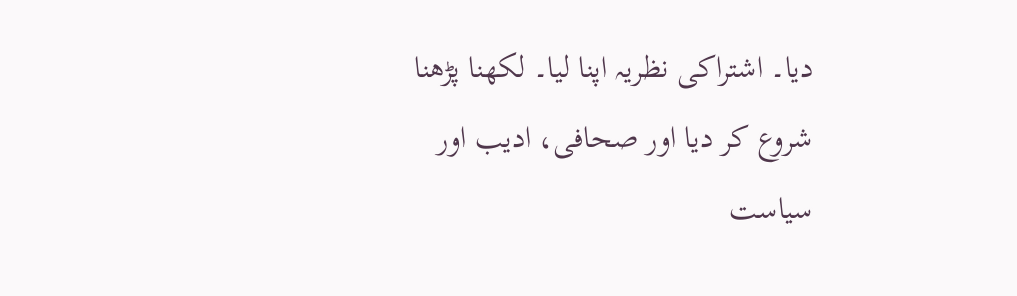دیا۔ اشتراکی نظریہ اپنا لیا۔ لکھنا پڑھنا شروع کر دیا اور صحافی، ادیب اور سیاست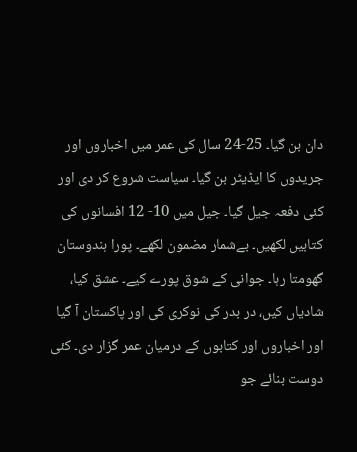دان بن گیا۔ 25-24 سال کی عمر میں اخباروں اور جریدوں کا ایڈیٹر بن گیا۔ سیاست شروع کر دی اور کئی دفعہ جیل گیا۔ جیل میں 10- 12 افسانوں کی کتابیں لکھیں۔ بےشمار مضمون لکھے۔ پورا ہندوستان گھومتا رہا۔ جوانی کے شوق پورے کیے۔ عشق کیا، شادیاں کیں، در بدر کی نوکری کی اور پاکستان آ گیا اور اخباروں اور کتابوں کے درمیان عمر گزار دی۔ کئی دوست بنائے جو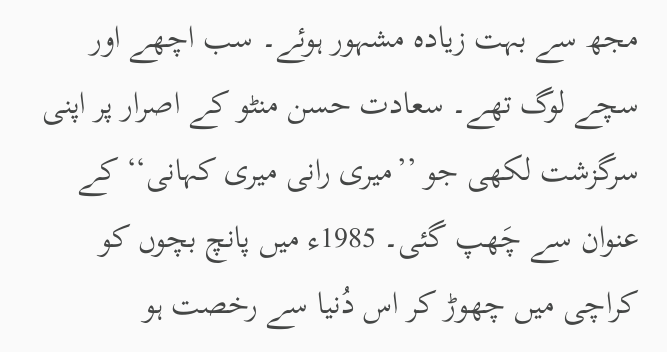مجھ سے بہت زیادہ مشہور ہوئے۔ سب اچھے اور سچے لوگ تھے۔ سعادت حسن منٹو کے اصرار پر اپنی سرگزشت لکھی جو ’’میری رانی میری کہانی‘‘ کے عنوان سے چَھپ گئی۔ 1985ء میں پانچ بچوں کو کراچی میں چھوڑ کر اس دُنیا سے رخصت ہو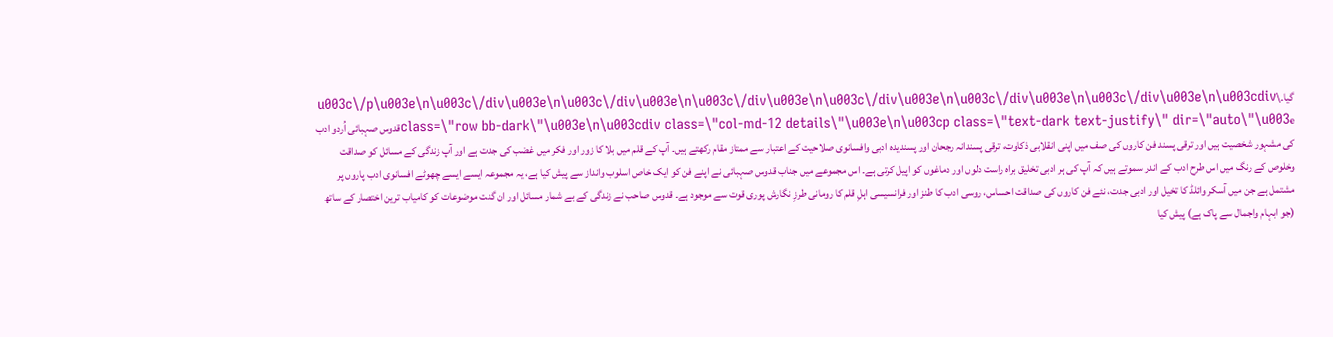گیا۔\u003c\/p\u003e\n\u003c\/div\u003e\n\u003c\/div\u003e\n\u003c\/div\u003e\n\u003c\/div\u003e\n\u003c\/div\u003e\n\u003c\/div\u003e\n\u003cdiv class=\"row bb-dark\"\u003e\n\u003cdiv class=\"col-md-12 details\"\u003e\n\u003cp class=\"text-dark text-justify\" dir=\"auto\"\u003eقدوس صہبائی اُردو ادب کی مشہور شخصیت ہیں اور ترقی پسند فن کاروں کی صف میں اپنی انقلابی ذکاوت، ترقی پسندانہ رجحان اور پسندیدہ ادبی وافسانوی صلاحیت کے اعتبار سے ممتاز مقام رکھتے ہیں۔ آپ کے قلم میں بلا کا زور اور فکر میں غضب کی جدت ہے اور آپ زندگی کے مسائل کو صداقت وخلوص کے رنگ میں اس طرح ادب کے اندر سموتے ہیں کہ آپ کی ہر ادبی تخلیق براہ راست دلوں اور دماغوں کو اپیل کرتی ہے۔ اس مجموعے میں جناب قدوس صہبائی نے اپنے فن کو ایک خاص اسلوب وانداز سے پیش کیا ہے، یہ مجموعہ ایسے ایسے چھوٹے افسانوی ادب پاروں پر مشتمل ہے جن میں آسکر وائلڈ کا تخیل اور ادبی جدت، نئے فن کاروں کی صداقت احساس، روسی ادب کا طنز اور فرانسیسی اہلِ قلم کا رومانی طرزِ نگارش پوری قوت سے موجود ہے۔ قدوس صاحب نے زندگی کے بے شمار مسائل اور ان گنت موضوعات کو کامیاب ترین اختصار کے ساتھ (جو ابہام واجمال سے پاک ہے) پیش کیا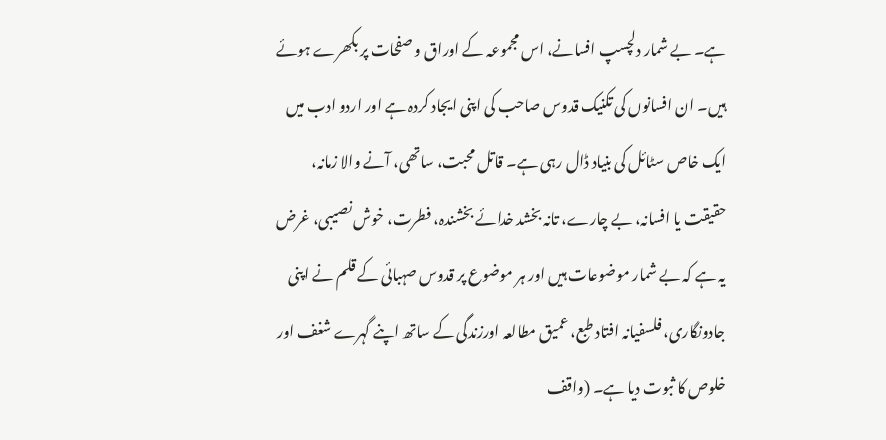ہے۔ بے شمار دلچسپ افسانے، اس مجموعہ کے اوراق و صفحات پر بکھرے ہوئے ہیں۔ ان افسانوں کی تکنیک قدوس صاحب کی اپنی ایجاد کردہ ہے اور اردو ادب میں ایک خاص سٹائل کی بنیاد ڈال رہی ہے۔ قاتل محبت، ساتھی، آنے والا زمانہ، حقیقت یا افسانہ، بے چارے، تانہ بخشد خدائے بخشندہ، فطرت، خوش نصیبی، غرض یہ ہے کہ بے شمار موضوعات ہیں اور ہر موضوع پر قدوس صہبائی کے قلم نے اپنی جادونگاری، فلسفیانہ افتاد طبع، عمیق مطالعہ اورزندگی کے ساتھ اپنے گہرے شغف اور خلوص کا ثبوت دیا ہے۔ (واقف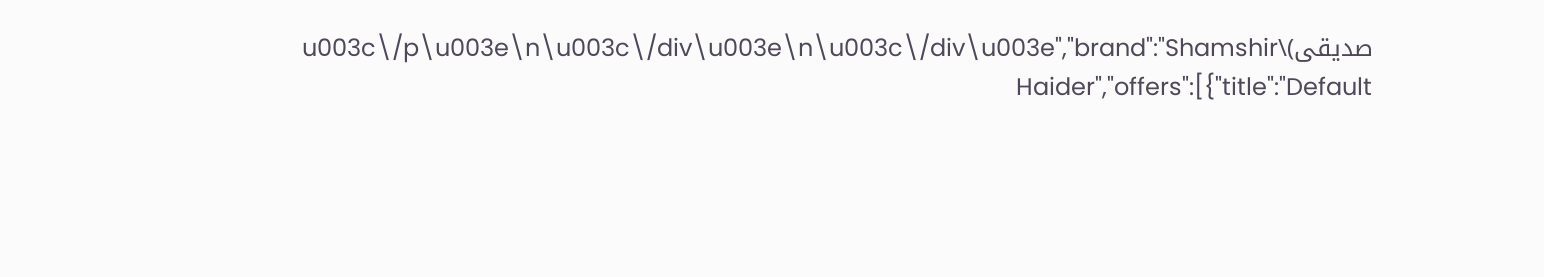صدیقی)\u003c\/p\u003e\n\u003c\/div\u003e\n\u003c\/div\u003e","brand":"Shamshir Haider","offers":[{"title":"Default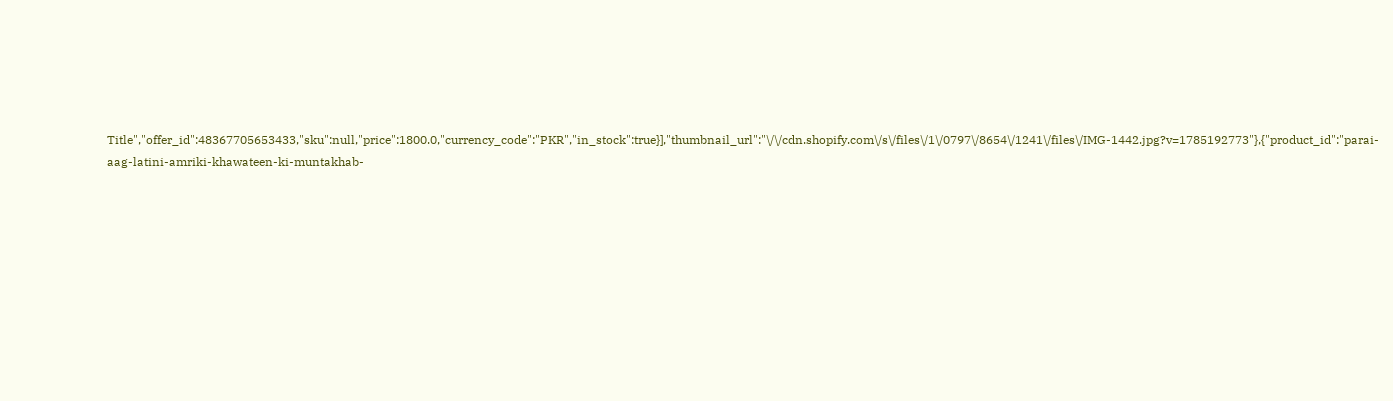Title","offer_id":48367705653433,"sku":null,"price":1800.0,"currency_code":"PKR","in_stock":true}],"thumbnail_url":"\/\/cdn.shopify.com\/s\/files\/1\/0797\/8654\/1241\/files\/IMG-1442.jpg?v=1785192773"},{"product_id":"parai-aag-latini-amriki-khawateen-ki-muntakhab-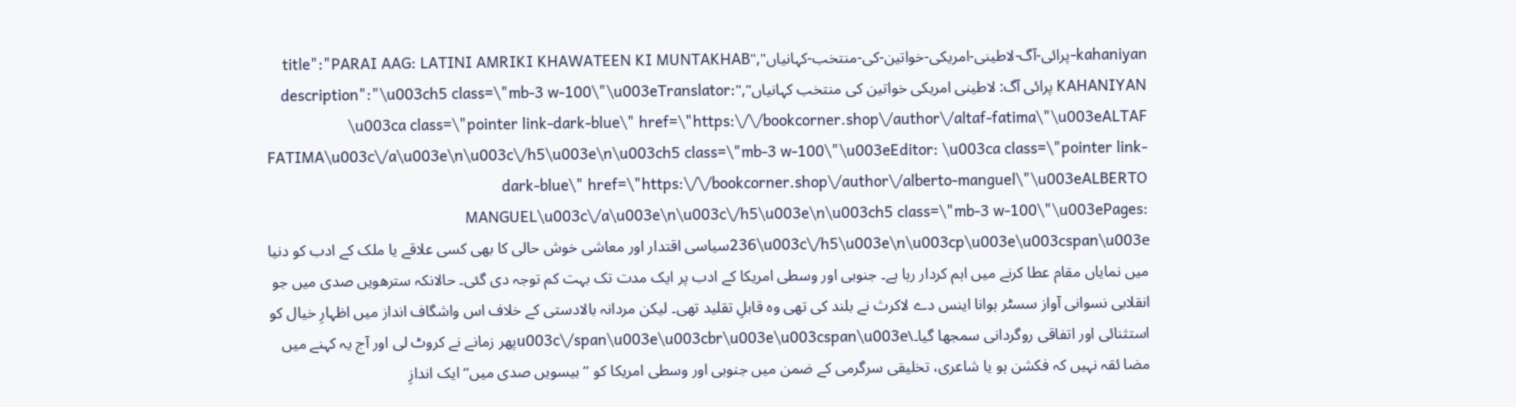kahaniyan-پرائی-آگ-لاطینی-امریکی-خواتین-کی-منتخب-کہانیاں","title":"PARAI AAG: LATINI AMRIKI KHAWATEEN KI MUNTAKHAB KAHANIYAN پرائی آگ: لاطینی امریکی خواتین کی منتخب کہانیاں","description":"\u003ch5 class=\"mb-3 w-100\"\u003eTranslator: \u003ca class=\"pointer link-dark-blue\" href=\"https:\/\/bookcorner.shop\/author\/altaf-fatima\"\u003eALTAF FATIMA\u003c\/a\u003e\n\u003c\/h5\u003e\n\u003ch5 class=\"mb-3 w-100\"\u003eEditor: \u003ca class=\"pointer link-dark-blue\" href=\"https:\/\/bookcorner.shop\/author\/alberto-manguel\"\u003eALBERTO MANGUEL\u003c\/a\u003e\n\u003c\/h5\u003e\n\u003ch5 class=\"mb-3 w-100\"\u003ePages: 236\u003c\/h5\u003e\n\u003cp\u003e\u003cspan\u003eسیاسی اقتدار اور معاشی خوش حالی کا بھی کسی علاقے یا ملک کے ادب کو دنیا میں نمایاں مقام عطا کرنے میں اہم کردار رہا ہے۔ جنوبی اور وسطی امریکا کے ادب پر ایک مدت تک بہت کم توجہ دی گئی۔ حالانکہ سترھویں صدی میں جو انقلابی نسوانی آواز سسٹر ہوانا اینس دے لاکرث نے بلند کی تھی وہ قابلِ تقلید تھی۔ لیکن مردانہ بالادستی کے خلاف اس واشگاف انداز میں اظہارِ خیال کو استثنائی اور اتفاقی روگردانی سمجھا گیا۔\u003c\/span\u003e\u003cbr\u003e\u003cspan\u003eپھر زمانے نے کروٹ لی اور آج یہ کہنے میں مضا ئقہ نہیں کہ فکشن ہو یا شاعری، تخلیقی سرگرمی کے ضمن میں جنوبی اور وسطی امریکا کو ’’بیسویں صدی میں‘‘ ایک اندازِ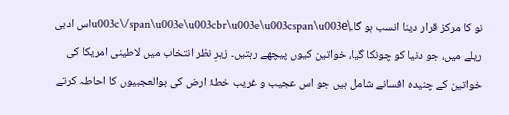نو کا مرکز قرار دینا انسب ہو گا۔\u003c\/span\u003e\u003cbr\u003e\u003cspan\u003eاس ادبی ریلے میں، جو دنیا کو چونکا گیا، خواتین کیوں پیچھے رہتیں۔ زیرِ نظر انتخاب میں لاطینی امریکا کی خواتین کے چنیدہ افسانے شامل ہیں جو اس عجیب و غریب خطۂ ارض کی بوالعجبیوں کا احاطہ کرتے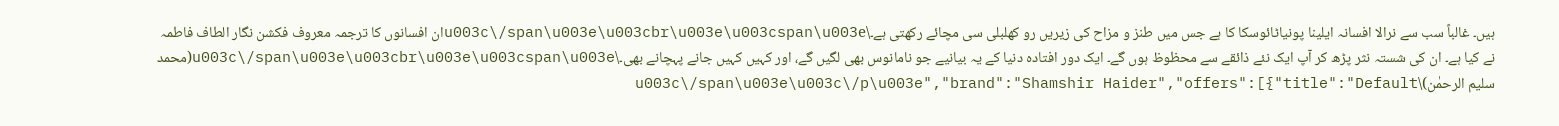ہیں۔ غالباً سب سے نرالا افسانہ ایلینا پونیاٹائوسکا کا ہے جس میں طنز و مزاح کی زیریں رو کھلبلی سی مچائے رکھتی ہے۔\u003c\/span\u003e\u003cbr\u003e\u003cspan\u003eان افسانوں کا ترجمہ معروف فکشن نگار الطاف فاطمہ نے کیا ہے۔ ان کی شستہ نثر پڑھ کر آپ ایک نئے ذائقے سے محظوظ ہوں گے۔ ایک دور افتادہ دنیا کے یہ بیانیے جو نامانوس بھی لگیں گے، اور کہیں کہیں جانے پہچانے بھی۔\u003c\/span\u003e\u003cbr\u003e\u003cspan\u003e(محمد سلیم الرحمٰن)\u003c\/span\u003e\u003c\/p\u003e","brand":"Shamshir Haider","offers":[{"title":"Default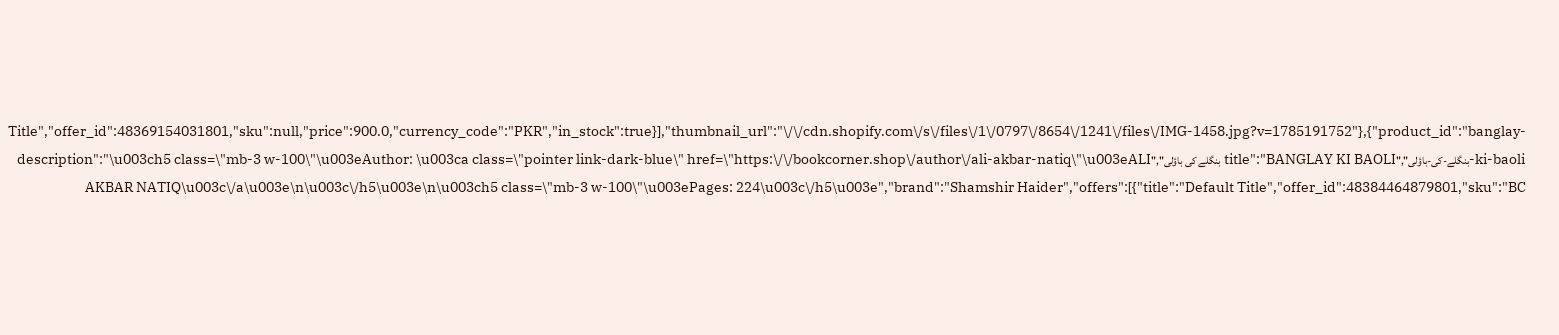Title","offer_id":48369154031801,"sku":null,"price":900.0,"currency_code":"PKR","in_stock":true}],"thumbnail_url":"\/\/cdn.shopify.com\/s\/files\/1\/0797\/8654\/1241\/files\/IMG-1458.jpg?v=1785191752"},{"product_id":"banglay-ki-baoli-بنگلے-کی-باؤلی","title":"BANGLAY KI BAOLI بنگلے کی باؤلی","description":"\u003ch5 class=\"mb-3 w-100\"\u003eAuthor: \u003ca class=\"pointer link-dark-blue\" href=\"https:\/\/bookcorner.shop\/author\/ali-akbar-natiq\"\u003eALI AKBAR NATIQ\u003c\/a\u003e\n\u003c\/h5\u003e\n\u003ch5 class=\"mb-3 w-100\"\u003ePages: 224\u003c\/h5\u003e","brand":"Shamshir Haider","offers":[{"title":"Default Title","offer_id":48384464879801,"sku":"BC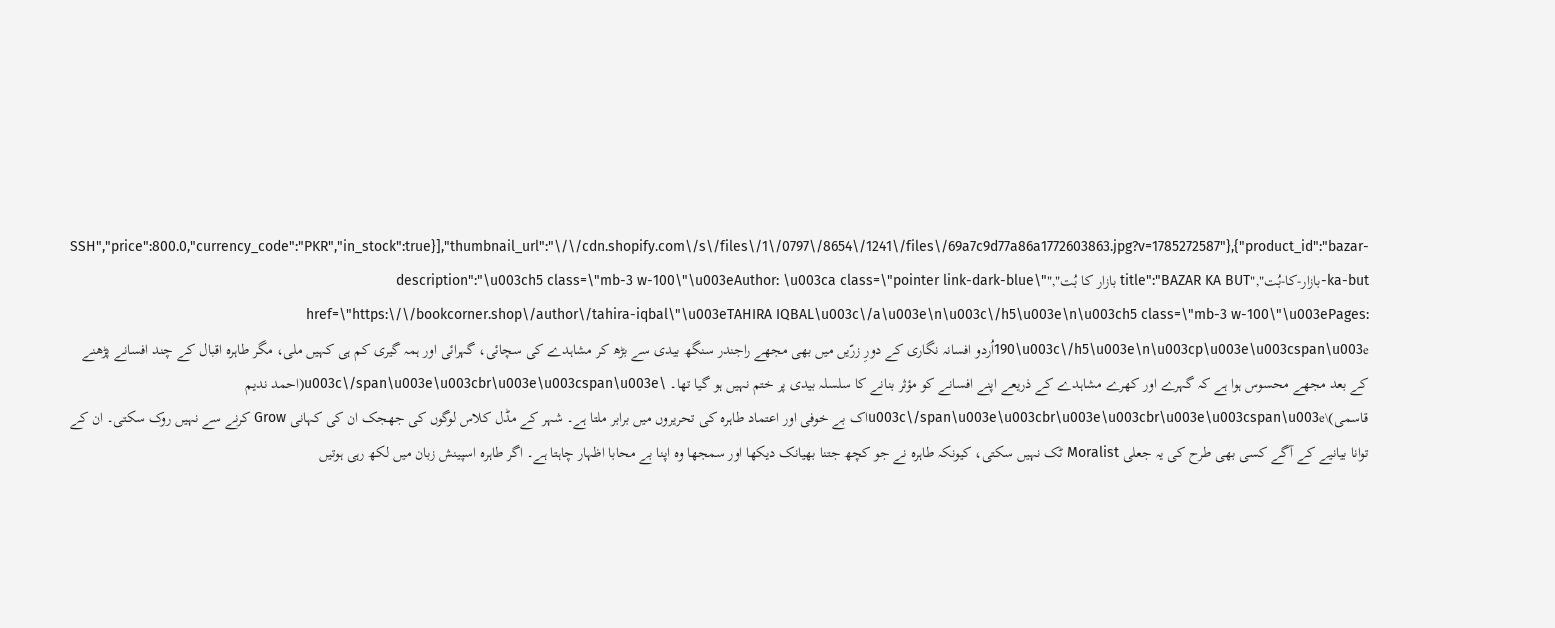SSH","price":800.0,"currency_code":"PKR","in_stock":true}],"thumbnail_url":"\/\/cdn.shopify.com\/s\/files\/1\/0797\/8654\/1241\/files\/69a7c9d77a86a1772603863.jpg?v=1785272587"},{"product_id":"bazar-ka-but-بازار-کا-بُت","title":"BAZAR KA BUT بازار کا بُت","description":"\u003ch5 class=\"mb-3 w-100\"\u003eAuthor: \u003ca class=\"pointer link-dark-blue\" href=\"https:\/\/bookcorner.shop\/author\/tahira-iqbal\"\u003eTAHIRA IQBAL\u003c\/a\u003e\n\u003c\/h5\u003e\n\u003ch5 class=\"mb-3 w-100\"\u003ePages: 190\u003c\/h5\u003e\n\u003cp\u003e\u003cspan\u003eاُردو افسانہ نگاری کے دورِ زرّیں میں بھی مجھے راجندر سنگھ بیدی سے بڑھ کر مشاہدے کی سچائی، گہرائی اور ہمہ گیری کم ہی کہیں ملی، مگر طاہرہ اقبال کے چند افسانے پڑھنے کے بعد مجھے محسوس ہوا ہے کہ گہرے اور کھرے مشاہدے کے ذریعے اپنے افسانے کو مؤثر بنانے کا سلسلہ بیدی پر ختم نہیں ہو گیا تھا۔ \u003c\/span\u003e\u003cbr\u003e\u003cspan\u003e(احمد ندیم قاسمی)\u003c\/span\u003e\u003cbr\u003e\u003cbr\u003e\u003cspan\u003eاک بے خوفی اور اعتماد طاہرہ کی تحریروں میں برابر ملتا ہے۔ شہر کے مڈل کلاس لوگوں کی جھجک ان کی کہانی Grow کرنے سے نہیں روک سکتی۔ ان کے توانا بیانیے کے آگے کسی بھی طرح کی یہ جعلی Moralist ٹک نہیں سکتی، کیونکہ طاہرہ نے جو کچھ جتنا بھیانک دیکھا اور سمجھا وہ اپنا بے محابا اظہار چاہتا ہے۔ اگر طاہرہ اسپینش زبان میں لکھ رہی ہوتیں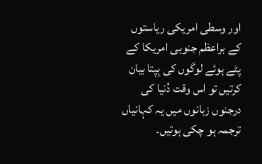اور وسطی امریکی ریاستوں کے براعظم جنوبی امریکا کے پٹے ہوئے لوگوں کی بِپتا بیان کرتیں تو اس وقت دُنیا کی درجنوں زبانوں میں یہ کہانیاں ترجمہ ہو چکی ہوتیں۔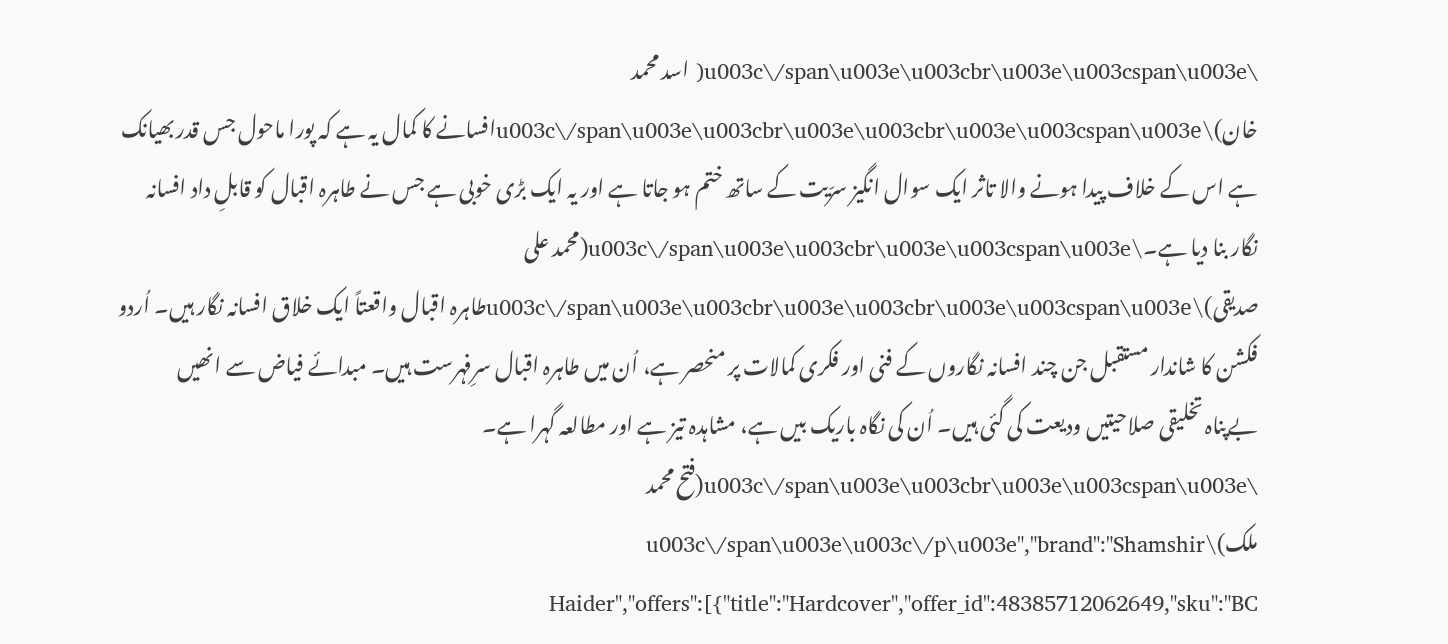\u003c\/span\u003e\u003cbr\u003e\u003cspan\u003e( اسد محمد خان)\u003c\/span\u003e\u003cbr\u003e\u003cbr\u003e\u003cspan\u003eافسانے کا کمال یہ ہے کہ پورا ماحول جس قدر بھیانک ہے اس کے خلاف پیدا ہونے والا تاثر ایک سوال انگیز سرّیت کے ساتھ ختم ہو جاتا ہے اور یہ ایک بڑی خوبی ہے جس نے طاہرہ اقبال کو قابلِ داد افسانہ نگار بنا دیا ہے۔\u003c\/span\u003e\u003cbr\u003e\u003cspan\u003e(محمد علی صدیقی)\u003c\/span\u003e\u003cbr\u003e\u003cbr\u003e\u003cspan\u003eطاہرہ اقبال واقعتاً ایک خلاق افسانہ نگار ہیں۔ اُردو فکشن کا شاندار مستقبل جن چند افسانہ نگاروں کے فنی اور فکری کمالات پر منحصر ہے، اُن میں طاہرہ اقبال سرِفہرست ہیں۔ مبدائے فیاض سے انھیں بےپناہ تخلیقی صلاحیتیں ودیعت کی گئی ہیں۔ اُن کی نگاہ باریک بیں ہے، مشاہدہ تیز ہے اور مطالعہ گہرا ہے۔ \u003c\/span\u003e\u003cbr\u003e\u003cspan\u003e(فتح محمد ملک)\u003c\/span\u003e\u003c\/p\u003e","brand":"Shamshir Haider","offers":[{"title":"Hardcover","offer_id":48385712062649,"sku":"BC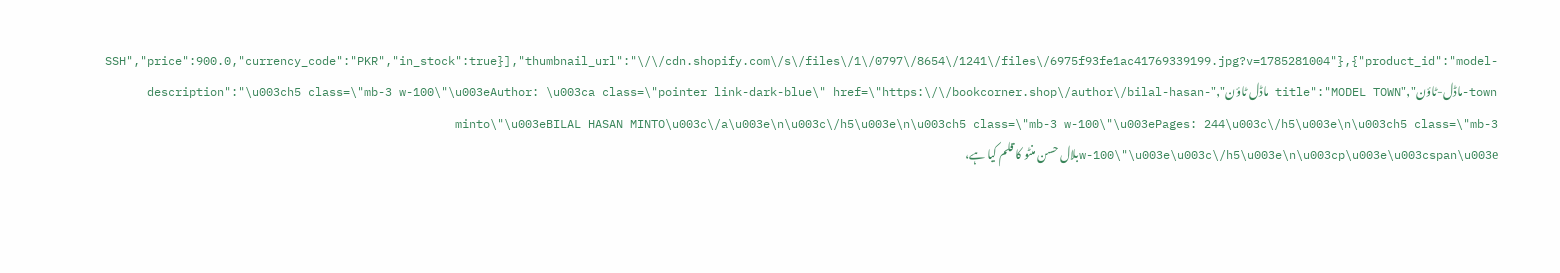SSH","price":900.0,"currency_code":"PKR","in_stock":true}],"thumbnail_url":"\/\/cdn.shopify.com\/s\/files\/1\/0797\/8654\/1241\/files\/6975f93fe1ac41769339199.jpg?v=1785281004"},{"product_id":"model-town-ماڈل-ٹاؤن","title":"MODEL TOWN ماڈل ٹاؤن","description":"\u003ch5 class=\"mb-3 w-100\"\u003eAuthor: \u003ca class=\"pointer link-dark-blue\" href=\"https:\/\/bookcorner.shop\/author\/bilal-hasan-minto\"\u003eBILAL HASAN MINTO\u003c\/a\u003e\n\u003c\/h5\u003e\n\u003ch5 class=\"mb-3 w-100\"\u003ePages: 244\u003c\/h5\u003e\n\u003ch5 class=\"mb-3 w-100\"\u003e\u003c\/h5\u003e\n\u003cp\u003e\u003cspan\u003eبلال حسن منٹو کا قلم کیا ہے،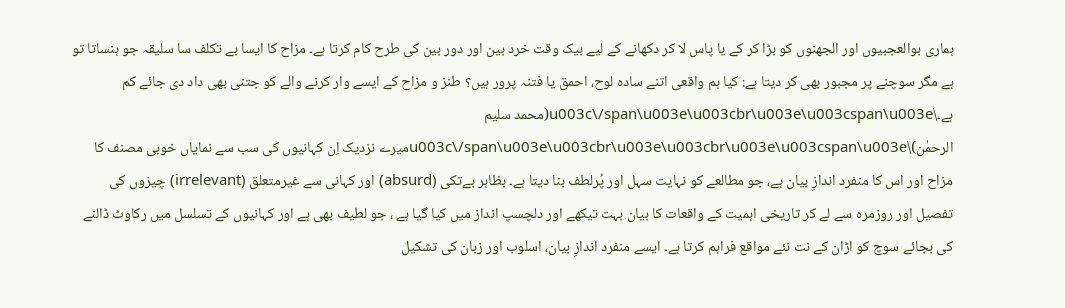ہماری بوالعجبیوں اور الجھنوں کو بڑا کر کے یا پاس لا کر دکھانے کے لیے بیک وقت خرد بین اور دور بین کی طرح کام کرتا ہے۔ مزاح کا ایسا بے تکلف سا سلیقہ جو ہنساتا تو ہے مگر سوچنے پر مجبور بھی کر دیتا ہے: کیا ہم واقعی اتنے سادہ لوح، احمق یا فتنہ پرور ہیں؟ طنز و مزاح کے ایسے وار کرنے والے کو جتنی بھی داد دی جائے کم ہے۔\u003c\/span\u003e\u003cbr\u003e\u003cspan\u003e(محمد سلیم الرحمٰن)\u003c\/span\u003e\u003cbr\u003e\u003cbr\u003e\u003cspan\u003eمیرے نزدیک اِن کہانیوں کی سب سے نمایاں خوبی مصنف کا مزاح اور اس کا منفرد اندازِ بیان ہے، جو مطالعے کو نہایت سہل اور پُرلطف بنا دیتا ہے۔ بظاہر بےتکی (absurd) اور کہانی سے غیرمتعلق (irrelevant) چیزوں کی تفصیل اور روزمرہ سے لے کر تاریخی اہمیت کے واقعات کا بیان بہت تیکھے اور دلچسپ انداز میں کیا گیا ہے ، جو لطیف بھی ہے اور کہانیوں کے تسلسل میں رکاوٹ ڈالنے کی بجائے سوچ کو اڑان کے نت نئے مواقع فراہم کرتا ہے۔ ایسے منفرد اندازِ بیان، اسلوب اور زبان کی تشکیل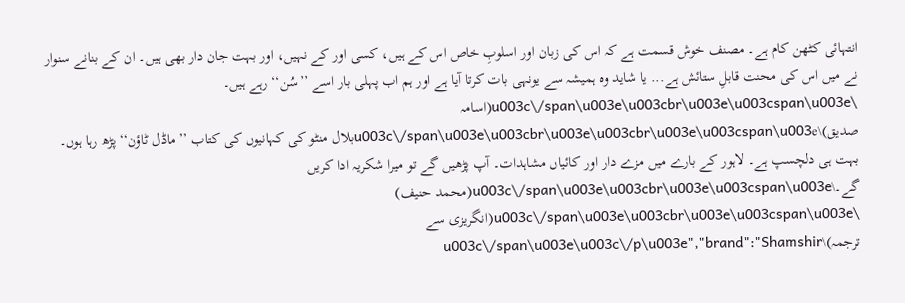انتہائی کٹھن کام ہے۔ مصنف خوش قسمت ہے کہ اس کی زبان اور اسلوبِ خاص اس کے ہیں، کسی اور کے نہیں، اور بہت جان دار بھی ہیں۔ ان کے بنانے سنوار نے میں اس کی محنت قابلِ ستائش ہے... یا شاید وہ ہمیشہ سے یونہی بات کرتا آیا ہے اور ہم اب پہلی بار اسے ’’سُن‘‘ رہے ہیں۔ \u003c\/span\u003e\u003cbr\u003e\u003cspan\u003e(اسامہ صدیق)\u003c\/span\u003e\u003cbr\u003e\u003cbr\u003e\u003cspan\u003eبلال منٹو کی کہانیوں کی کتاب ’’ماڈل ٹاؤن‘‘ پڑھ رہا ہوں۔ بہت ہی دلچسپ ہے۔ لاہور کے بارے میں مزے دار اور کائیاں مشاہدات۔ آپ پڑھیں گے تو میرا شکریہ ادا کریں گے۔\u003c\/span\u003e\u003cbr\u003e\u003cspan\u003e(محمد حنیف) \u003c\/span\u003e\u003cbr\u003e\u003cspan\u003e(انگریزی سے ترجمہ)\u003c\/span\u003e\u003c\/p\u003e","brand":"Shamshir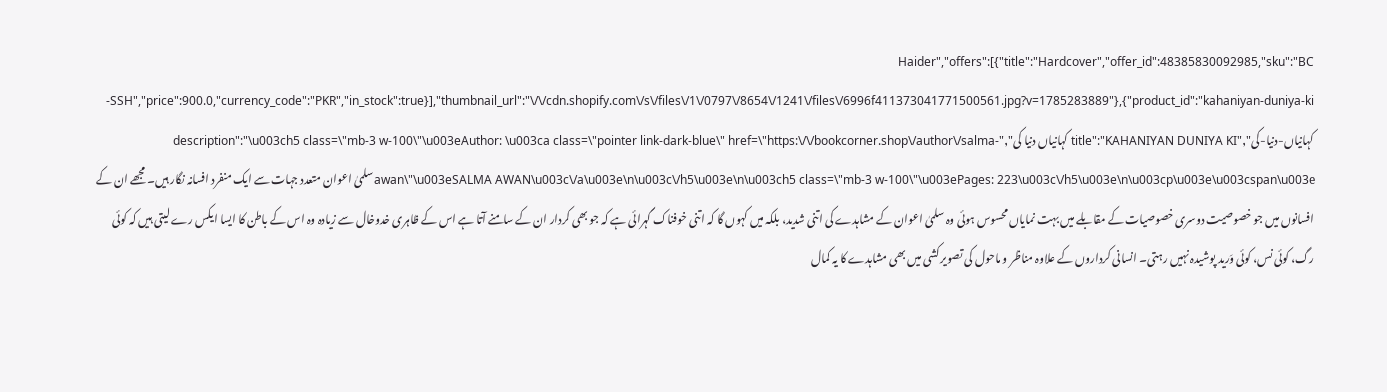Haider","offers":[{"title":"Hardcover","offer_id":48385830092985,"sku":"BC SSH","price":900.0,"currency_code":"PKR","in_stock":true}],"thumbnail_url":"\/\/cdn.shopify.com\/s\/files\/1\/0797\/8654\/1241\/files\/6996f411373041771500561.jpg?v=1785283889"},{"product_id":"kahaniyan-duniya-ki-کہانیاں-دنیا-کی","title":"KAHANIYAN DUNIYA KI کہانیاں دنیا کی","description":"\u003ch5 class=\"mb-3 w-100\"\u003eAuthor: \u003ca class=\"pointer link-dark-blue\" href=\"https:\/\/bookcorner.shop\/author\/salma-awan\"\u003eSALMA AWAN\u003c\/a\u003e\n\u003c\/h5\u003e\n\u003ch5 class=\"mb-3 w-100\"\u003ePages: 223\u003c\/h5\u003e\n\u003cp\u003e\u003cspan\u003eسلمیٰ اعوان متعدد جہات سے ایک منفرد افسانہ نگار ہیں۔ مجھے ان کے افسانوں میں جو خصوصیت دوسری خصوصیات کے مقابلے میں بہت نمایاں محسوس ہوئی وہ سلمیٰ اعوان کے مشاہدے کی اتنی شدید، بلکہ میں کہوں گا کہ اتنی خوفناک گہرائی ہے کہ جو بھی کردار ان کے سامنے آتا ہے اس کے ظاہری خدوخال سے زیادہ وہ اس کے باطن کا ایسا ایکس رے لیتی ہیں کہ کوئی رگ، کوئی نس، کوئی وَرید پوشیدہ نہیں رہتی۔ انسانی کرداروں کے علاوہ مناظر و ماحول کی تصویر کشی میں بھی مشاہدے کا یہ کمال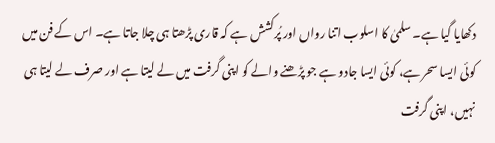دکھایا گیا ہے۔ سلمیٰ کا اسلوب اتنا رواں اور پُرکشش ہے کہ قاری پڑھتا ہی چلا جاتا ہے۔ اس کے فن میں کوئی ایسا سحر ہے، کوئی ایسا جادو ہے جو پڑھنے والے کو اپنی گرفت میں لے لیتا ہے اور صرف لے لیتا ہی نہیں، اپنی گرفت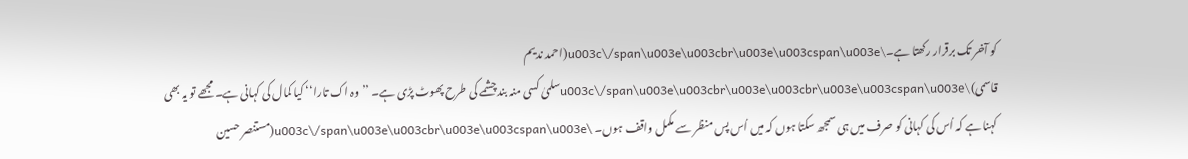کو آخر تک برقرار رکھتا ہے۔\u003c\/span\u003e\u003cbr\u003e\u003cspan\u003e(احمد ندیم قاسمی)\u003c\/span\u003e\u003cbr\u003e\u003cbr\u003e\u003cspan\u003eسلمیٰ کسی منہ بند چشمے کی طرح پھوٹ پڑی ہے۔ ’’وہ اک تارا‘‘ کیا کمال کی کہانی ہے۔ مجھے تو یہ بھی کہنا ہے کہ اُس کی کہانی کو صرف میں ہی سمجھ سکتا ہوں کہ میں اُس پس منظر سے مکمل واقف ہوں۔ \u003c\/span\u003e\u003cbr\u003e\u003cspan\u003e(مستنصر حسین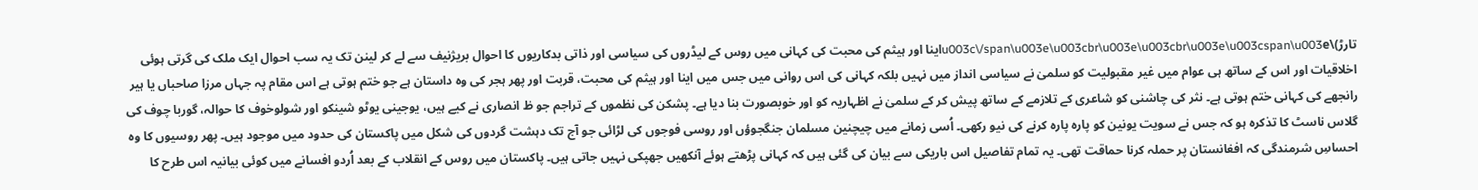تارڑ)\u003c\/span\u003e\u003cbr\u003e\u003cbr\u003e\u003cspan\u003eاینا اور ہیثم کی محبت کی کہانی میں روس کے لیڈروں کی سیاسی اور ذاتی بدکاریوں کا احوال بریژنیف سے لے کر لینن تک یہ سب احوال ایک ملک کی گرتی ہوئی اخلاقیات اور اس کے ساتھ ہی عوام میں غیر مقبولیت کو سلمیٰ نے سیاسی انداز میں نہیں بلکہ کہانی کی اس روانی میں جس میں اینا اور ہیثم کی محبت، قربت اور پھر ہجر کی وہ داستان ہے جو ختم ہوتی ہے اس مقام پہ جہاں مرزا صاحباں یا ہیر رانجھے کی کہانی ختم ہوتی ہے۔ نثر کی چاشنی کو شاعری کے تلازمے کے ساتھ پیش کر کے سلمیٰ نے اظہاریہ کو اور خوبصورت بنا دیا ہے۔ پشکن کی نظموں کے تراجم جو ظ انصاری نے کیے ہیں، یوجینی یوٹو شینکو اور شولوخوف کا حوالہ، گوربا چوف کی گلاس ناسٹ کا تذکرہ ہو کہ جس نے سویت یونین کو پارہ پارہ کرنے کی نیو رکھی۔ اُسی زمانے میں چیچنین مسلمان جنگجوؤں اور روسی فوجوں کی لڑائی جو آج تک دہشت گردوں کی شکل میں پاکستان کی حدود میں موجود ہیں۔ پھر روسیوں کا وہ احساسِ شرمندگی کہ افغانستان پر حملہ کرنا حماقت تھی۔ یہ تمام تفاصیل اس باریکی سے بیان کی گئی ہیں کہ کہانی پڑھتے ہوئے آنکھیں جھپکی نہیں جاتی ہیں۔ پاکستان میں روس کے انقلاب کے بعد اُردو افسانے میں کوئی بیانیہ اس طرح کا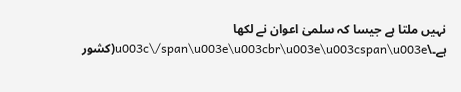نہیں ملتا ہے جیسا کہ سلمیٰ اعوان نے لکھا ہے۔\u003c\/span\u003e\u003cbr\u003e\u003cspan\u003e(کشور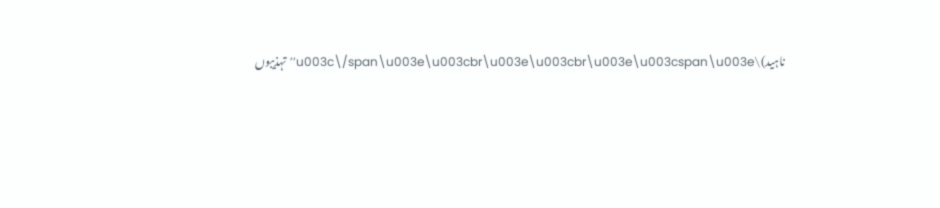ناہید)\u003c\/span\u003e\u003cbr\u003e\u003cbr\u003e\u003cspan\u003e’’تہذیبوں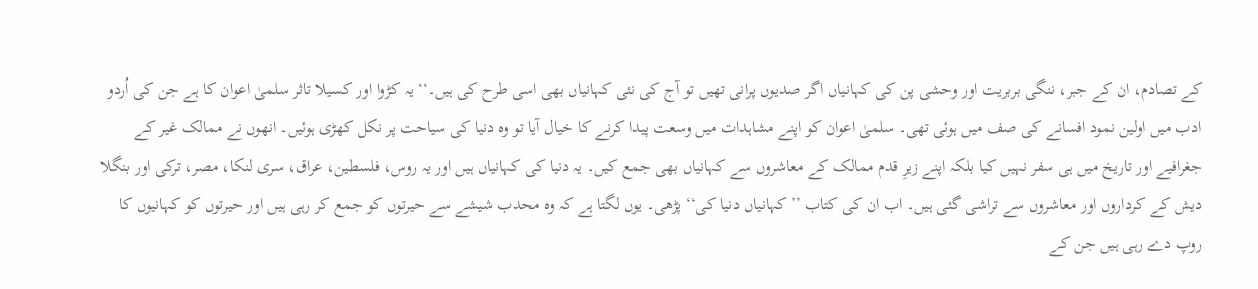کے تصادم، ان کے جبر، ننگی بربریت اور وحشی پن کی کہانیاں اگر صدیوں پرانی تھیں تو آج کی نئی کہانیاں بھی اسی طرح کی ہیں۔‘‘ یہ کڑوا اور کسیلا تاثر سلمیٰ اعوان کا ہے جن کی اُردو ادب میں اولین نمود افسانے کی صف میں ہوئی تھی۔ سلمیٰ اعوان کو اپنے مشاہدات میں وسعت پیدا کرنے کا خیال آیا تو وہ دنیا کی سیاحت پر نکل کھڑی ہوئیں۔ انھوں نے ممالک غیر کے جغرافیے اور تاریخ میں ہی سفر نہیں کیا بلکہ اپنے زیرِ قدم ممالک کے معاشروں سے کہانیاں بھی جمع کیں۔ یہ دنیا کی کہانیاں ہیں اور یہ روس، فلسطین، عراق، سری لنکا، مصر، ترکی اور بنگلا دیش کے کرداروں اور معاشروں سے تراشی گئی ہیں۔ اب ان کی کتاب ’’کہانیاں دنیا کی‘‘ پڑھی۔ یوں لگتا ہے کہ وہ محدب شیشے سے حیرتوں کو جمع کر رہی ہیں اور حیرتوں کو کہانیوں کا روپ دے رہی ہیں جن کے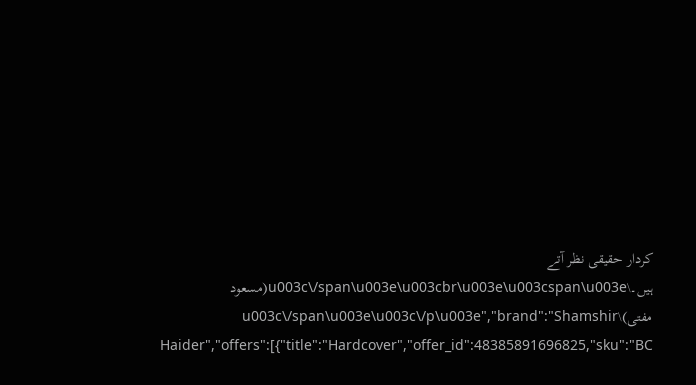کردار حقیقی نظر آتے ہیں۔\u003c\/span\u003e\u003cbr\u003e\u003cspan\u003e(مسعود مفتی)\u003c\/span\u003e\u003c\/p\u003e","brand":"Shamshir Haider","offers":[{"title":"Hardcover","offer_id":48385891696825,"sku":"BC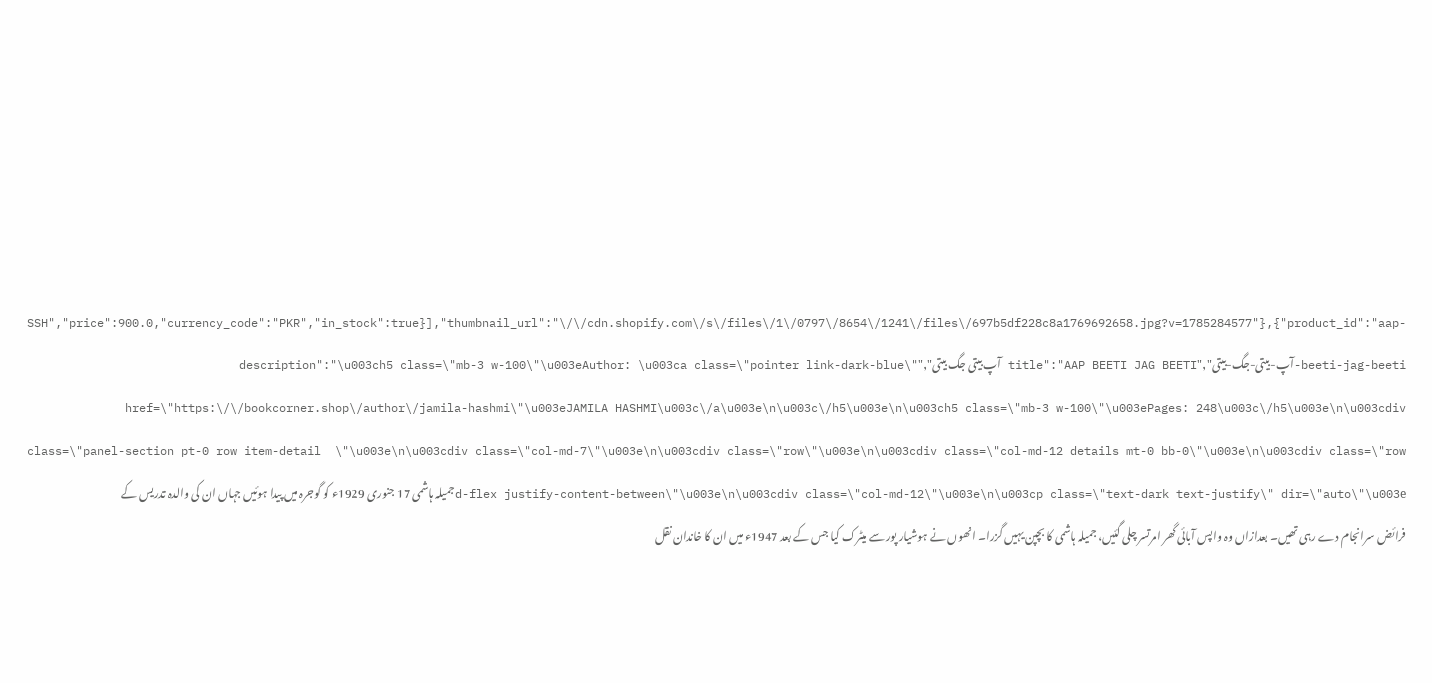SSH","price":900.0,"currency_code":"PKR","in_stock":true}],"thumbnail_url":"\/\/cdn.shopify.com\/s\/files\/1\/0797\/8654\/1241\/files\/697b5df228c8a1769692658.jpg?v=1785284577"},{"product_id":"aap-beeti-jag-beeti-آپ-بیتی-جگ-بیتی","title":"AAP BEETI JAG BEETI آپ بیتی جگ بیتی","description":"\u003ch5 class=\"mb-3 w-100\"\u003eAuthor: \u003ca class=\"pointer link-dark-blue\" href=\"https:\/\/bookcorner.shop\/author\/jamila-hashmi\"\u003eJAMILA HASHMI\u003c\/a\u003e\n\u003c\/h5\u003e\n\u003ch5 class=\"mb-3 w-100\"\u003ePages: 248\u003c\/h5\u003e\n\u003cdiv class=\"panel-section pt-0 row item-detail  \"\u003e\n\u003cdiv class=\"col-md-7\"\u003e\n\u003cdiv class=\"row\"\u003e\n\u003cdiv class=\"col-md-12 details mt-0 bb-0\"\u003e\n\u003cdiv class=\"row d-flex justify-content-between\"\u003e\n\u003cdiv class=\"col-md-12\"\u003e\n\u003cp class=\"text-dark text-justify\" dir=\"auto\"\u003eجمیلہ ہاشمی 17 جنوری 1929ء کو گوجرہ میں پیدا ہوئیں جہاں ان کی والدہ تدریس کے فرائض سرانجام دے رہی تھیں۔ بعدازاں وہ واپس آبائی گھر امرتسر چلی گئیں، جمیلہ ہاشمی کا بچپن یہیں گزرا۔ انھوں نے ہوشیار پور سے میٹرک کیا جس کے بعد 1947ء میں ان کا خاندان نقل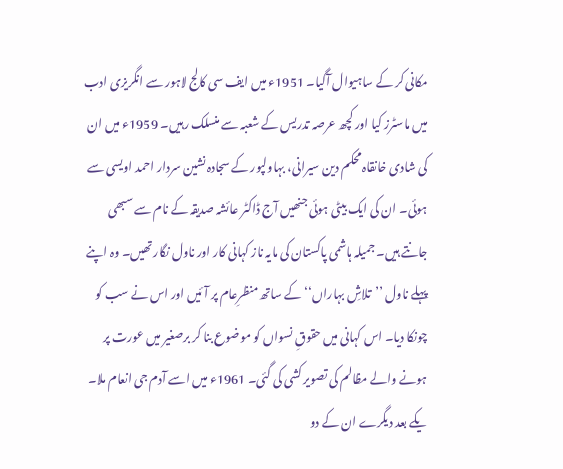مکانی کر کے ساہیوال آگیا۔ 1951ء میں ایف سی کالج لاہور سے انگریزی ادب میں ماسٹرز کیا اور کچھ عرصہ تدریس کے شعبہ سے منسلک رہیں۔ 1959ء میں ان کی شادی خانقاہ محکم دین سیرانی، بہاولپور کے سجادہ نشین سردار احمد اویسی سے ہوئی۔ ان کی ایک بیٹی ہوئی جنھیں آج ڈاکٹر عائشہ صدیقہ کے نام سے سبھی جانتے ہیں۔ جمیلہ ہاشمی پاکستان کی مایہ ناز کہانی کار اور ناول نگار تھیں۔ وہ اپنے پہلے ناول ’’تلاشِ بہاراں‘‘ کے ساتھ منظرِعام پر آئیں اور اس نے سب کو چونکا دیا۔ اس کہانی میں حقوقِ نسواں کو موضوع بنا کر برصغیر میں عورت پر ہونے والے مظالم کی تصویر کشی کی گئی۔ 1961ء میں اسے آدم جی انعام ملا۔ یکے بعد دیگرے ان کے دو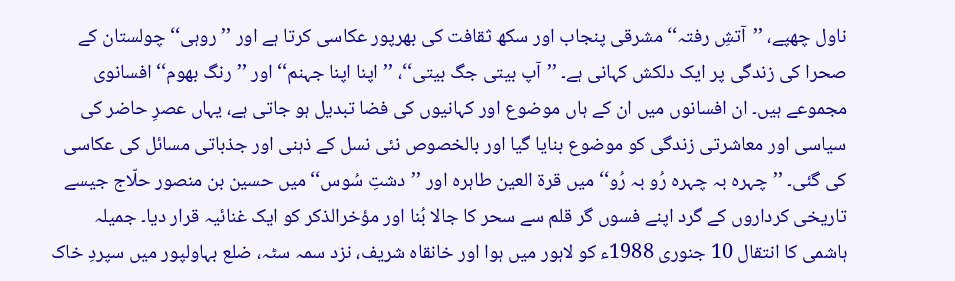ناول چھپے، ’’آتشِ رفتہ‘‘ مشرقی پنجاب اور سکھ ثقافت کی بھرپور عکاسی کرتا ہے اور ’’روہی‘‘ چولستان کے صحرا کی زندگی پر ایک دلکش کہانی ہے۔ ’’آپ بیتی جگ بیتی‘‘، ’’اپنا اپنا جہنم‘‘ اور ’’رنگ بھوم‘‘ افسانوی مجموعے ہیں۔ ان افسانوں میں ان کے ہاں موضوع اور کہانیوں کی فضا تبدیل ہو جاتی ہے، یہاں عصرِ حاضر کی سیاسی اور معاشرتی زندگی کو موضوع بنایا گیا اور بالخصوص نئی نسل کے ذہنی اور جذباتی مسائل کی عکاسی کی گئی۔ ’’چہرہ بہ چہرہ رُو بہ رُو‘‘ میں قرۃ العین طاہرہ اور ’’دشتِ سُوس‘‘ میں حسین بن منصور حلّاج جیسے تاریخی کرداروں کے گرد اپنے فسوں گر قلم سے سحر کا جالا بُنا اور مؤخرالذکر کو ایک غنائیہ قرار دیا۔ جمیلہ ہاشمی کا انتقال 10 جنوری 1988ء کو لاہور میں ہوا اور خانقاہ شریف، نزد سمہ سٹہ، ضلع بہاولپور میں سپردِ خاک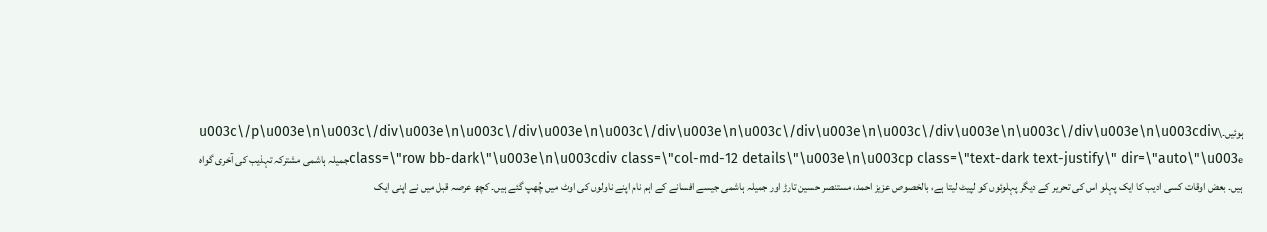ہوئیں۔\u003c\/p\u003e\n\u003c\/div\u003e\n\u003c\/div\u003e\n\u003c\/div\u003e\n\u003c\/div\u003e\n\u003c\/div\u003e\n\u003c\/div\u003e\n\u003cdiv class=\"row bb-dark\"\u003e\n\u003cdiv class=\"col-md-12 details\"\u003e\n\u003cp class=\"text-dark text-justify\" dir=\"auto\"\u003eجمیلہ ہاشمی مشترکہ تہذیب کی آخری گواہ ہیں۔ بعض اوقات کسی ادیب کا ایک پہلو اس کی تحریر کے دیگر پہلوئوں کو لپیٹ لیتا ہے، بالخصوص عزیز احمد، مستنصر حسین تارڑ اور جمیلہ ہاشمی جیسے افسانے کے اہم نام اپنے ناولوں کی اوٹ میں چُھپ گئے ہیں۔ کچھ عرصہ قبل میں نے اپنی ایک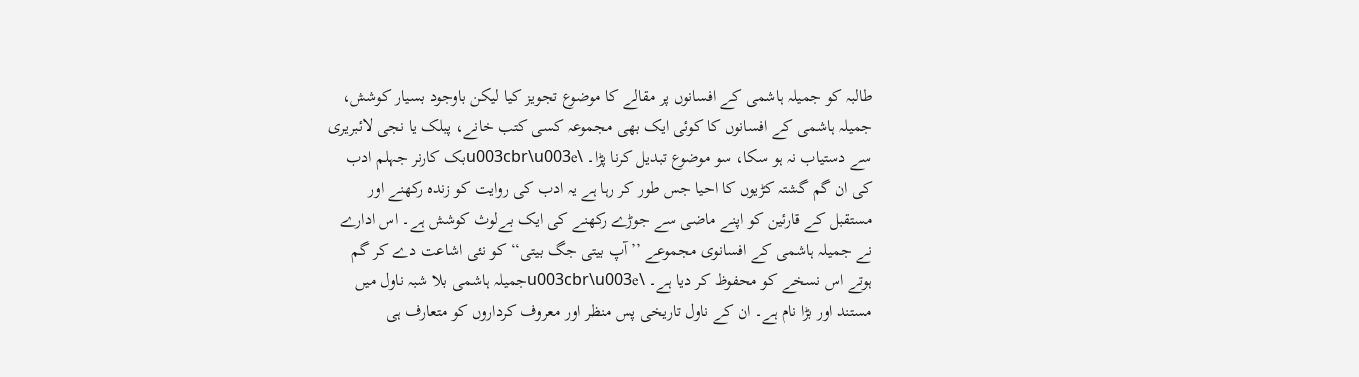طالبہ کو جمیلہ ہاشمی کے افسانوں پر مقالے کا موضوع تجویز کیا لیکن باوجود بسیار کوشش، جمیلہ ہاشمی کے افسانوں کا کوئی ایک بھی مجموعہ کسی کتب خانے، پبلک یا نجی لائبریری سے دستیاب نہ ہو سکا، سو موضوع تبدیل کرنا پڑا۔ \u003cbr\u003eبک کارنر جہلم ادب کی ان گم گشتہ کڑیوں کا احیا جس طور کر رہا ہے یہ ادب کی روایت کو زندہ رکھنے اور مستقبل کے قارئین کو اپنے ماضی سے جوڑے رکھنے کی ایک بےلوث کوشش ہے۔ اس ادارے نے جمیلہ ہاشمی کے افسانوی مجموعے ’’آپ بیتی جگ بیتی‘‘ کو نئی اشاعت دے کر گم ہوتے اس نسخے کو محفوظ کر دیا ہے۔ \u003cbr\u003eجمیلہ ہاشمی بلا شبہ ناول میں مستند اور بڑا نام ہے۔ ان کے ناول تاریخی پس منظر اور معروف کرداروں کو متعارف ہی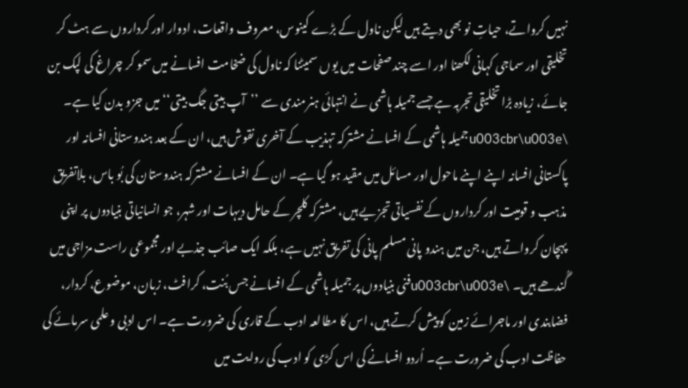نہیں کرواتے، حیاتِ نو بھی دیتے ہیں لیکن ناول کے بڑے کینوس، معروف واقعات، ادوار اور کرداروں سے ہٹ کر تخلیقی اور سماجی کہانی لکھنا اور اسے چند صفحات میں یوں سمیٹنا کہ ناول کی ضخامت افسانے میں سمو کر چراغ کی لپک بن جائے، زیادہ بڑا تخلیقی تجربہ ہے جسے جمیلہ ہاشمی نے انتہائی ہنرمندی سے ’’آپ بیتی جگ بیتی‘‘ میں جزو بدن کیا ہے۔ \u003cbr\u003eجمیلہ ہاشمی کے افسانے مشترکہ تہذیب کے آخری نقوش ہیں، ان کے بعد ہندوستانی افسانہ اور پاکستانی افسانہ اپنے اپنے ماحول اور مسائل میں مقید ہو گیا ہے۔ ان کے افسانے مشترکہ ہندوستان کی بُو باس، بلاتفریق مذہب و قومیت اور کرداروں کے نفسیاتی تجزیے ہیں، مشترکہ کلچر کے حامل دیہات اور شہر، جو انسانیاتی بنیادوں پر اپنی پہچان کرواتے ہیں، جن میں ہندو پانی مسلم پانی کی تفریق نہیں ہے، بلکہ ایک صائب جذبے اور مجموعی راست مزاجی میں گُندھے ہیں۔ \u003cbr\u003eفنی بنیادوں پر جمیلہ ہاشمی کے افسانے جس بُنت، کرافٹ، زبان، موضوع، کردار، فضابندی اور ماجرائے زمین کو پیش کرتے ہیں، اس کا مطالعہ ادب کے قاری کی ضرورت ہے۔ اس ادبی و علمی سرمائے کی حفاظت ادب کی ضرورت ہے۔ اُردو افسانے کی اس کڑی کو ادب کی روایت میں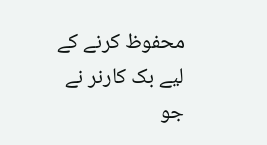محفوظ کرنے کے لیے بک کارنر نے جو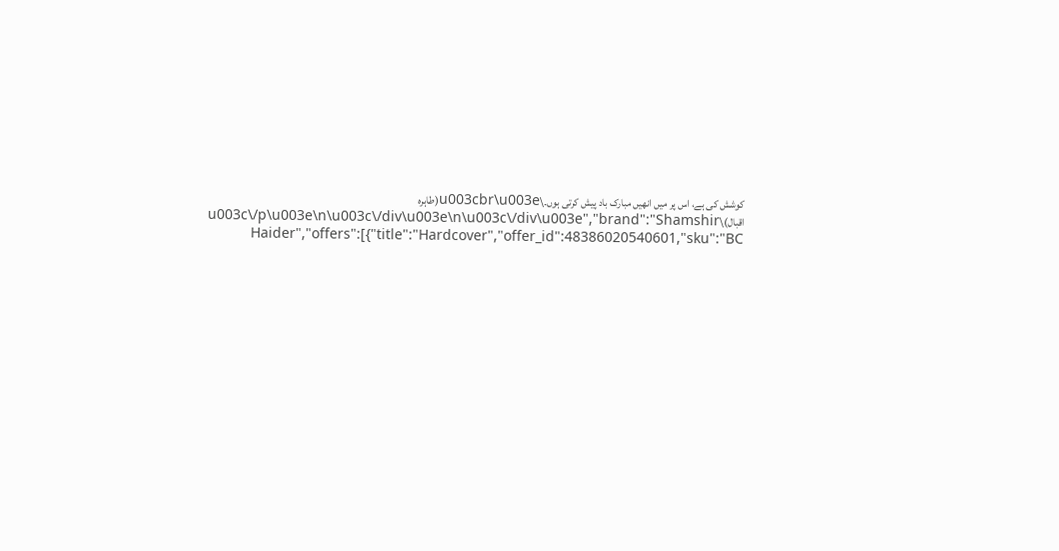کوشش کی ہے، اس پر میں انھیں مبارک باد پیش کرتی ہوں۔\u003cbr\u003e(طاہرہ اقبال)\u003c\/p\u003e\n\u003c\/div\u003e\n\u003c\/div\u003e","brand":"Shamshir Haider","offers":[{"title":"Hardcover","offer_id":48386020540601,"sku":"BC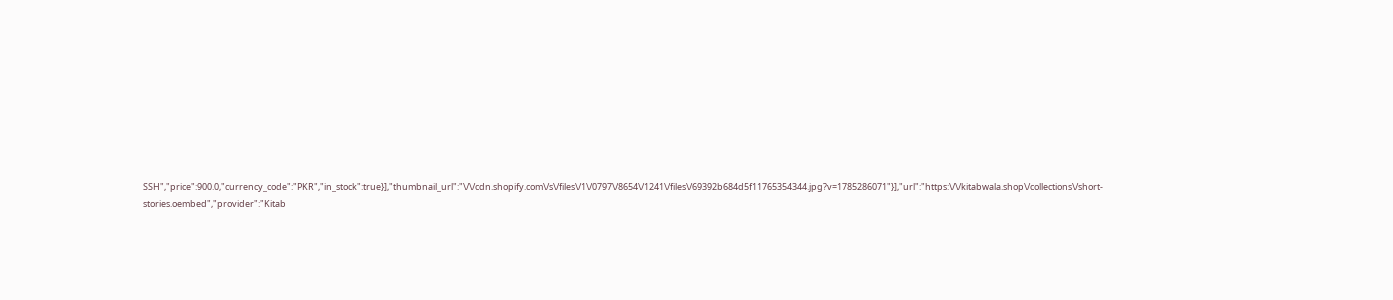SSH","price":900.0,"currency_code":"PKR","in_stock":true}],"thumbnail_url":"\/\/cdn.shopify.com\/s\/files\/1\/0797\/8654\/1241\/files\/69392b684d5f11765354344.jpg?v=1785286071"}],"url":"https:\/\/kitabwala.shop\/collections\/short-stories.oembed","provider":"Kitab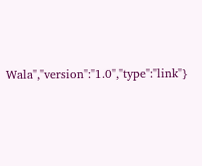Wala","version":"1.0","type":"link"}